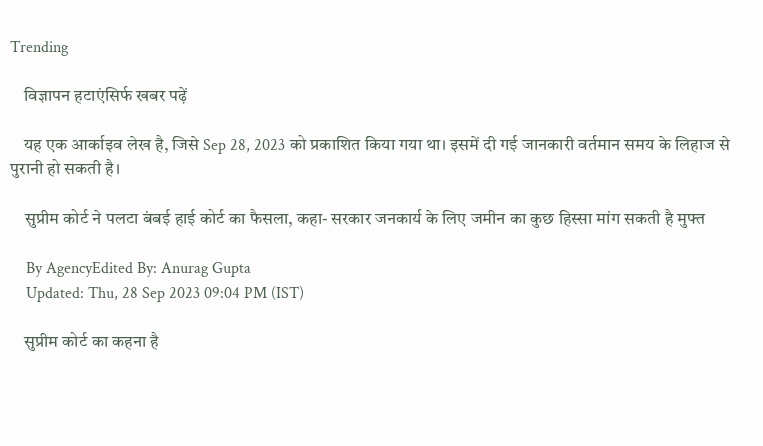Trending

    विज्ञापन हटाएंसिर्फ खबर पढ़ें

    यह एक आर्काइव लेख है, जिसे Sep 28, 2023 को प्रकाशित किया गया था। इसमें दी गई जानकारी वर्तमान समय के लिहाज से पुरानी हो सकती है।

    सुप्रीम कोर्ट ने पलटा बंबई हाई कोर्ट का फैसला, कहा- सरकार जनकार्य के लिए जमीन का कुछ हिस्सा मांग सकती है मुफ्त

    By AgencyEdited By: Anurag Gupta
    Updated: Thu, 28 Sep 2023 09:04 PM (IST)

    सुप्रीम कोर्ट का कहना है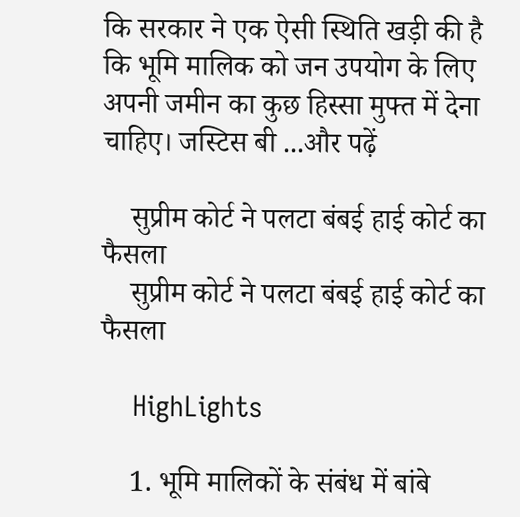कि सरकार ने एक ऐसी स्थिति खड़ी की है कि भूमि मालिक को जन उपयोग के लिए अपनी जमीन का कुछ हिस्सा मुफ्त में देना चाहिए। जस्टिस बी ...और पढ़ें

    सुप्रीम कोर्ट ने पलटा बंबई हाई कोर्ट का फैसला
    सुप्रीम कोर्ट ने पलटा बंबई हाई कोर्ट का फैसला

    HighLights

    1. भूमि मालिकों के संबंध में बांबे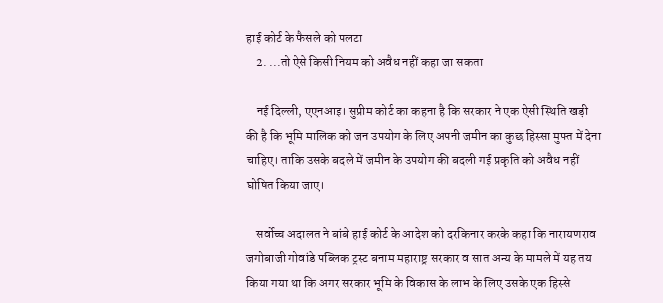हाई कोर्ट के फैसले को पलटा
    2. ...तो ऐसे किसी नियम को अवैध नहीं कहा जा सकता

    नई दिल्ली, एएनआइ। सुप्रीम कोर्ट का कहना है कि सरकार ने एक ऐसी स्थिति खड़ी की है कि भूमि मालिक को जन उपयोग के लिए अपनी जमीन का कुछ हिस्सा मुफ्त में देना चाहिए। ताकि उसके बदले में जमीन के उपयोग की बदली गई प्रकृति को अवैध नहीं घोषित किया जाए।

    सर्वोच्च अदालत ने बांबे हाई कोर्ट के आदेश को दरकिनार करके कहा कि नारायणराव जगोबाजी गोवांडे पब्लिक ट्रस्ट बनाम महाराष्ट्र सरकार व सात अन्य के मामले में यह तय किया गया था कि अगर सरकार भूमि के विकास के लाभ के लिए उसके एक हिस्से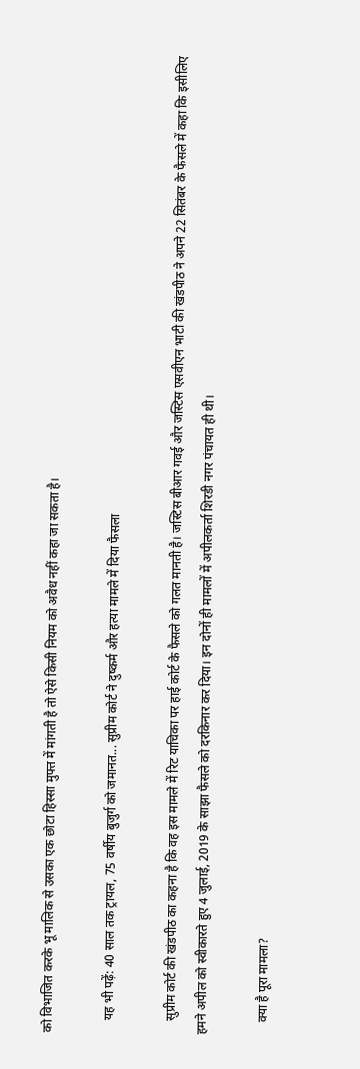को विभाजित करके भू मालिक से उसका एक छोटा हिस्सा मुफ्त में मांगती है तो ऐसे किसी नियम को अवैध नहीं कहा जा सकता है।

    यह भी पढ़ें: 40 साल तक ट्रायल, 75 वर्षीय बुजुर्ग को जमानत... सुप्रीम कोर्ट ने दुष्कर्म और हत्या मामले में दिया फैसला

    सुप्रीम कोर्ट की खंडपीठ का कहना है कि वह इस मामले में रिट याचिका पर हाई कोर्ट के फैसले को गलत मानती है। जस्टिस बीआर गवई और जस्टिस एसवीएन भाटी की खंडपीठ ने अपने 22 सितंबर के फैसले में कहा कि इसीलिए हमने अपील को स्वीकारते हुए 4 जुलाई, 2019 के साझा फैसले को दरकिनार कर दिया। इन दोनों ही मामलों में अपीलकर्ता शिरडी नगर पंचायत ही थी।

    क्या है पूरा मामला?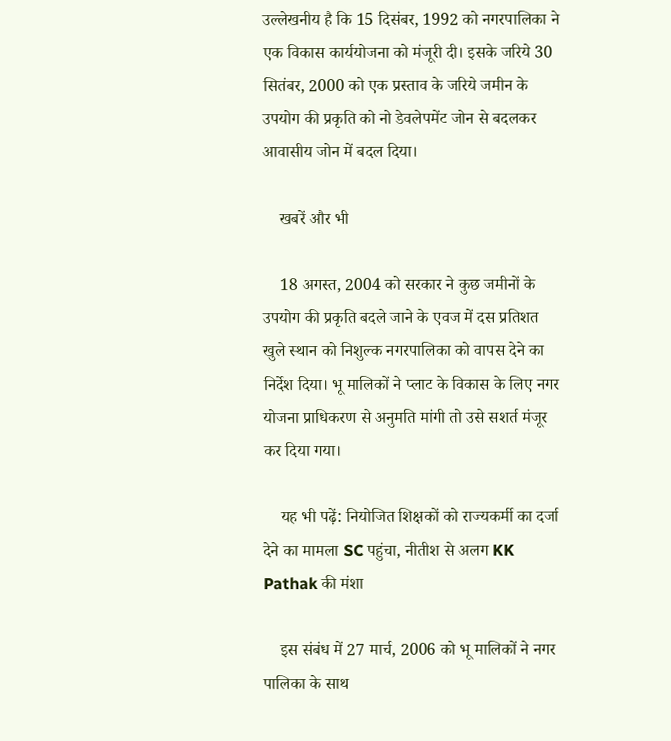उल्लेखनीय है कि 15 दिसंबर, 1992 को नगरपालिका ने एक विकास कार्ययोजना को मंजूरी दी। इसके जरिये 30 सितंबर, 2000 को एक प्रस्ताव के जरिये जमीन के उपयोग की प्रकृति को नो डेवलेपमेंट जोन से बदलकर आवासीय जोन में बदल दिया।

    खबरें और भी

    18 अगस्त, 2004 को सरकार ने कुछ जमीनों के उपयोग की प्रकृति बदले जाने के एवज में दस प्रतिशत खुले स्थान को निशुल्क नगरपालिका को वापस देने का निर्देश दिया। भू मालिकों ने प्लाट के विकास के लिए नगर योजना प्राधिकरण से अनुमति मांगी तो उसे सशर्त मंजूर कर दिया गया।

    यह भी पढ़ें: नियोजित शिक्षकों को राज्यकर्मी का दर्जा देने का मामला SC पहुंचा, नीतीश से अलग KK Pathak की मंशा

    इस संबंध में 27 मार्च, 2006 को भू मालिकों ने नगर पालिका के साथ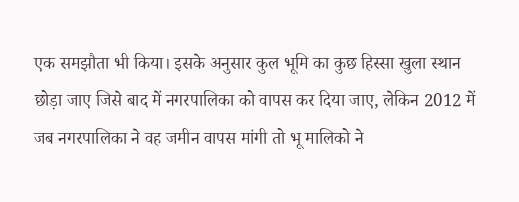एक समझौता भी किया। इसके अनुसार कुल भूमि का कुछ हिस्सा खुला स्थान छोड़ा जाए जिसे बाद में नगरपालिका को वापस कर दिया जाए, लेकिन 2012 में जब नगरपालिका ने वह जमीन वापस मांगी तो भू मालिको ने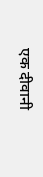एक दीवानी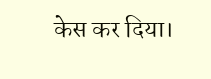केस कर दिया।